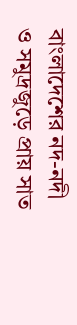বাংলাদেশের নদ-নদী ও সমুদ্রজুড়ে প্রায় সাত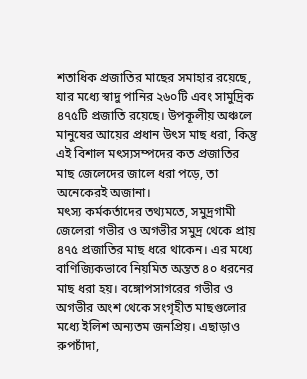শতাধিক প্রজাতির মাছের সমাহার রয়েছে, যার মধ্যে স্বাদু পানির ২৬০টি এবং সামুদ্রিক ৪৭৫টি প্রজাতি রয়েছে। উপকূলীয় অঞ্চলে মানুষের আয়ের প্রধান উৎস মাছ ধরা, কিন্তু এই বিশাল মৎস্যসম্পদের কত প্রজাতির মাছ জেলেদের জালে ধরা পড়ে, তা অনেকেরই অজানা।
মৎস্য কর্মকর্তাদের তথ্যমতে, সমুদ্রগামী জেলেরা গভীর ও অগভীর সমুদ্র থেকে প্রায় ৪৭৫ প্রজাতির মাছ ধরে থাকেন। এর মধ্যে বাণিজ্যিকভাবে নিয়মিত অন্তত ৪০ ধরনের মাছ ধরা হয়। বঙ্গোপসাগরের গভীর ও অগভীর অংশ থেকে সংগৃহীত মাছগুলোর মধ্যে ইলিশ অন্যতম জনপ্রিয়। এছাড়াও রুপচাঁদা,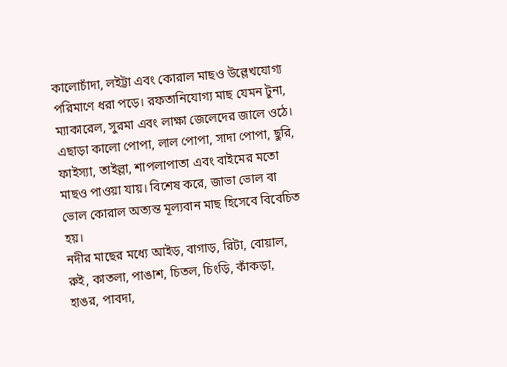কালোচাঁদা, লইট্টা এবং কোরাল মাছও উল্লেখযোগ্য পরিমাণে ধরা পড়ে। রফতানিযোগ্য মাছ যেমন টুনা, ম্যাকারেল, সুরমা এবং লাক্ষা জেলেদের জালে ওঠে। এছাড়া কালো পোপা, লাল পোপা, সাদা পোপা, ছুরি, ফাইস্যা, তাইল্লা, শাপলাপাতা এবং বাইমের মতো মাছও পাওয়া যায়। বিশেষ করে, জাভা ভোল বা ভোল কোরাল অত্যন্ত মূল্যবান মাছ হিসেবে বিবেচিত হয়।
নদীর মাছের মধ্যে আইড়, বাগাড়, রিটা, বোয়াল, রুই, কাতলা, পাঙাশ, চিতল, চিংড়ি, কাঁকড়া, হাঙর, পাবদা,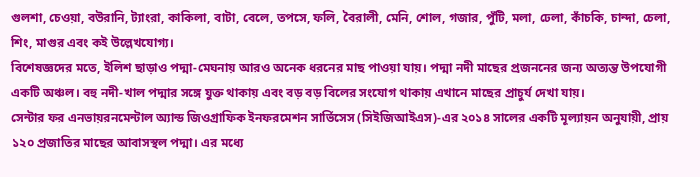গুলশা, চেওয়া, বউরানি, ট্যাংরা, কাকিলা, বাটা, বেলে, তপসে, ফলি, বৈরালী, মেনি, শোল, গজার, পুঁটি, মলা, ঢেলা, কাঁচকি, চান্দা, চেলা, শিং, মাগুর এবং কই উল্লেখযোগ্য।
বিশেষজ্ঞদের মতে, ইলিশ ছাড়াও পদ্মা-মেঘনায় আরও অনেক ধরনের মাছ পাওয়া যায়। পদ্মা নদী মাছের প্রজননের জন্য অত্যন্ত উপযোগী একটি অঞ্চল। বহু নদী-খাল পদ্মার সঙ্গে যুক্ত থাকায় এবং বড় বড় বিলের সংযোগ থাকায় এখানে মাছের প্রাচুর্য দেখা যায়।
সেন্টার ফর এনভায়রনমেন্টাল অ্যান্ড জিওগ্রাফিক ইনফরমেশন সার্ভিসেস (সিইজিআইএস)-এর ২০১৪ সালের একটি মূল্যায়ন অনুযায়ী, প্রায় ১২০ প্রজাতির মাছের আবাসস্থল পদ্মা। এর মধ্যে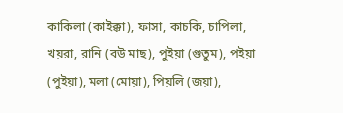কাকিলা (কাইক্কা), ফাসা, কাচকি, চাপিলা, খয়রা, রানি (বউ মাছ), পুইয়া (গুতুম), পইয়া (পুইয়া), মলা (মোয়া), পিয়লি (জয়া),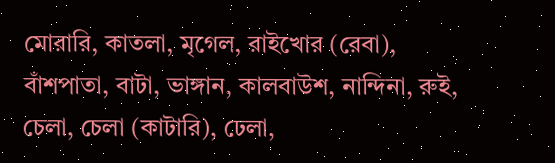মোরারি, কাতলা, মৃগেল, রাইখোর (রেবা), বাঁশপাতা, বাটা, ভাঙ্গান, কালবাউশ, নান্দিনা, রুই, চেলা, চেলা (কাটারি), ঢেলা,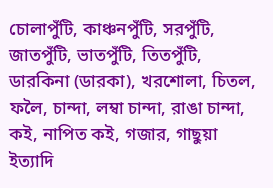চোলাপুঁটি, কাঞ্চনপুঁটি, সরপুঁটি, জাতপুঁটি, ভাতপুঁটি, তিতপুঁটি, ডারকিনা (ডারকা), খরশোলা, চিতল, ফলৈ, চান্দা, লম্বা চান্দা, রাঙা চান্দা, কই, নাপিত কই, গজার, গাছুয়া ইত্যাদি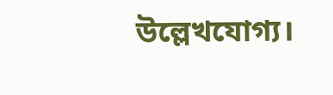উল্লেখযোগ্য।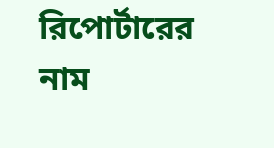রিপোর্টারের নাম